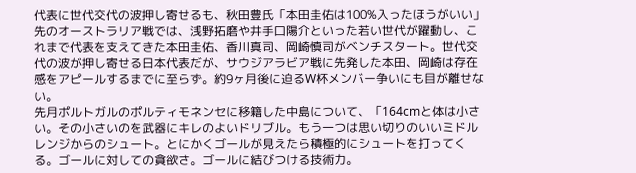代表に世代交代の波押し寄せるも、秋田豊氏「本田圭佑は100%入ったほうがいい」
先のオーストラリア戦では、浅野拓磨や井手口陽介といった若い世代が躍動し、これまで代表を支えてきた本田圭佑、香川真司、岡崎慎司がベンチスタート。世代交代の波が押し寄せる日本代表だが、サウジアラビア戦に先発した本田、岡崎は存在感をアピールするまでに至らず。約9ヶ月後に迫るW杯メンバー争いにも目が離せない。
先月ポルトガルのポルティモネンセに移籍した中島について、「164cmと体は小さい。その小さいのを武器にキレのよいドリブル。もう一つは思い切りのいいミドルレンジからのシュート。とにかくゴールが見えたら積極的にシュートを打ってくる。ゴールに対しての貪欲さ。ゴールに結びつける技術力。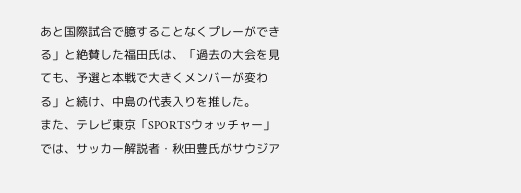あと国際試合で臆することなくプレーができる」と絶賛した福田氏は、「過去の大会を見ても、予選と本戦で大きくメンバーが変わる」と続け、中島の代表入りを推した。
また、テレビ東京「SPORTSウォッチャー」では、サッカー解説者・秋田豊氏がサウジア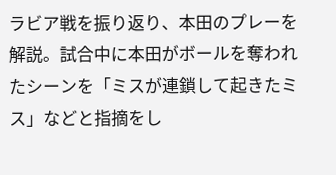ラビア戦を振り返り、本田のプレーを解説。試合中に本田がボールを奪われたシーンを「ミスが連鎖して起きたミス」などと指摘をし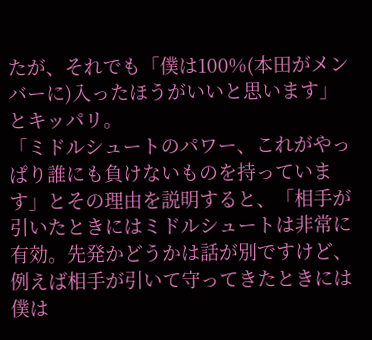たが、それでも「僕は100%(本田がメンバーに)入ったほうがいいと思います」とキッパリ。
「ミドルシュートのパワー、これがやっぱり誰にも負けないものを持っています」とその理由を説明すると、「相手が引いたときにはミドルシュートは非常に有効。先発かどうかは話が別ですけど、例えば相手が引いて守ってきたときには僕は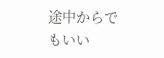途中からでもいい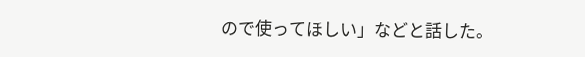ので使ってほしい」などと話した。